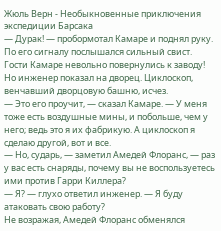Жюль Верн - Необыкновенные приключения экспедиции Барсака
— Дурак! — пробормотал Камаре и поднял руку.
По его сигналу послышался сильный свист. Гости Камаре невольно повернулись к заводу! Но инженер показал на дворец. Циклоскоп, венчавший дворцовую башню, исчез.
— Это его проучит, — сказал Камаре. — У меня тоже есть воздушные мины, и побольше, чем у него; ведь это я их фабрикую. А циклоскоп я сделаю другой, вот и все.
— Но, сударь, — заметил Амедей Флоранс, — раз у вас есть снаряды, почему вы не воспользуетесь ими против Гарри Киллера?
— Я? — глухо ответил инженер. — Я буду атаковать свою работу?
Не возражая, Амедей Флоранс обменялся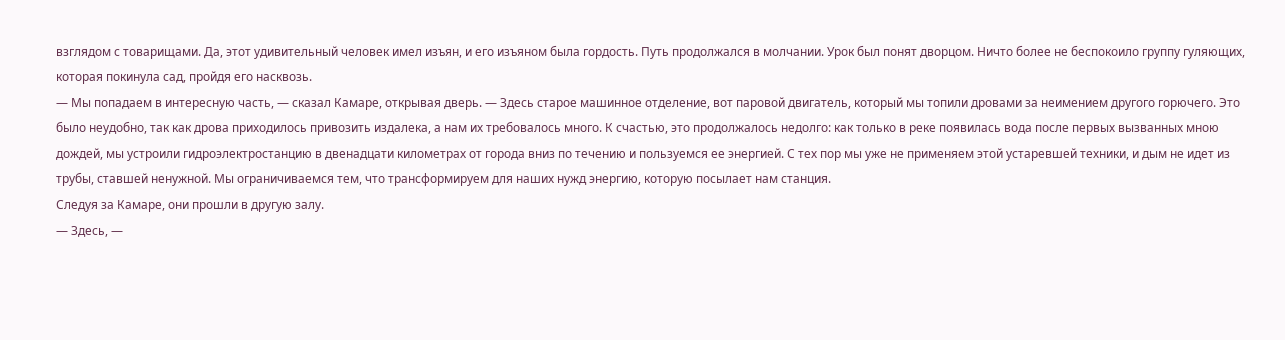взглядом с товарищами. Да, этот удивительный человек имел изъян, и его изъяном была гордость. Путь продолжался в молчании. Урок был понят дворцом. Ничто более не беспокоило группу гуляющих, которая покинула сад, пройдя его насквозь.
— Мы попадаем в интересную часть, — сказал Камаре, открывая дверь. — Здесь старое машинное отделение, вот паровой двигатель, который мы топили дровами за неимением другого горючего. Это было неудобно, так как дрова приходилось привозить издалека, а нам их требовалось много. К счастью, это продолжалось недолго: как только в реке появилась вода после первых вызванных мною дождей, мы устроили гидроэлектростанцию в двенадцати километрах от города вниз по течению и пользуемся ее энергией. С тех пор мы уже не применяем этой устаревшей техники, и дым не идет из трубы, ставшей ненужной. Мы ограничиваемся тем, что трансформируем для наших нужд энергию, которую посылает нам станция.
Следуя за Камаре, они прошли в другую залу.
— Здесь, —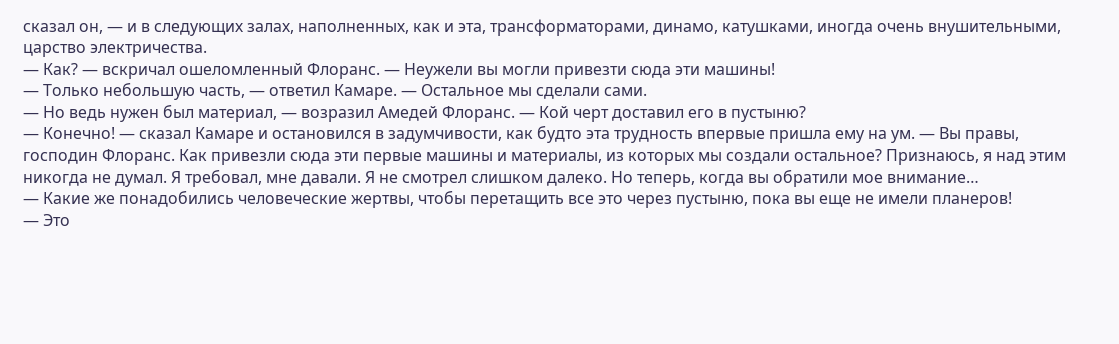сказал он, — и в следующих залах, наполненных, как и эта, трансформаторами, динамо, катушками, иногда очень внушительными, царство электричества.
— Как? — вскричал ошеломленный Флоранс. — Неужели вы могли привезти сюда эти машины!
— Только небольшую часть, — ответил Камаре. — Остальное мы сделали сами.
— Но ведь нужен был материал, — возразил Амедей Флоранс. — Кой черт доставил его в пустыню?
— Конечно! — сказал Камаре и остановился в задумчивости, как будто эта трудность впервые пришла ему на ум. — Вы правы, господин Флоранс. Как привезли сюда эти первые машины и материалы, из которых мы создали остальное? Признаюсь, я над этим никогда не думал. Я требовал, мне давали. Я не смотрел слишком далеко. Но теперь, когда вы обратили мое внимание…
— Какие же понадобились человеческие жертвы, чтобы перетащить все это через пустыню, пока вы еще не имели планеров!
— Это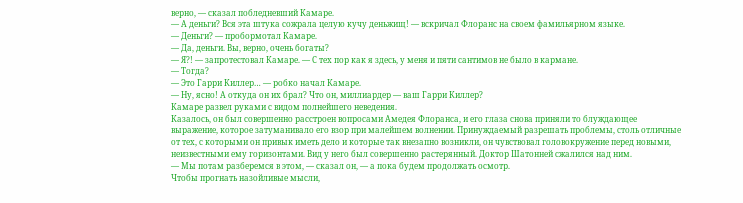верно, — сказал побледневший Камаре.
— А деньги? Вся эта штука сожрала целую кучу деньжищ! — вскричал Флоранс на своем фамильярном языке.
— Деньги? — пробормотал Камаре.
— Да, деньги. Вы, верно, очень богаты?
— Я?! — запротестовал Камаре. — С тех пор как я здесь, у меня и пяти сантимов не было в кармане.
— Тогда?
— Это Гарри Киллер… — робко начал Камаре.
— Ну, ясно! А откуда он их брал? Что он, миллиардер — ваш Гарри Киллер?
Камаре развел руками с видом полнейшего неведения.
Казалось, он был совершенно расстроен вопросами Амедея Флоранса, и его глаза снова приняли то блуждающее выражение, которое затуманивало его взор при малейшем волнении. Принуждаемый разрешать проблемы, столь отличные от тех, с которыми он привык иметь дело и которые так внезапно возникли, он чувствовал головокружение перед новыми, неизвестными ему горизонтами. Вид у него был совершенно растерянный. Доктор Шатонней сжалился над ним.
— Мы потам разберемся в этом, — сказал он, — а пока будем продолжать осмотр.
Чтобы прогнать назойливые мысли,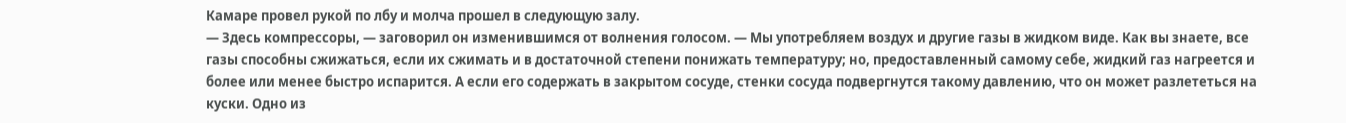Камаре провел рукой по лбу и молча прошел в следующую залу.
— Здесь компрессоры, — заговорил он изменившимся от волнения голосом. — Мы употребляем воздух и другие газы в жидком виде. Как вы знаете, все газы способны сжижаться, если их сжимать и в достаточной степени понижать температуру; но, предоставленный самому себе, жидкий газ нагреется и более или менее быстро испарится. А если его содержать в закрытом сосуде, стенки сосуда подвергнутся такому давлению, что он может разлететься на куски. Одно из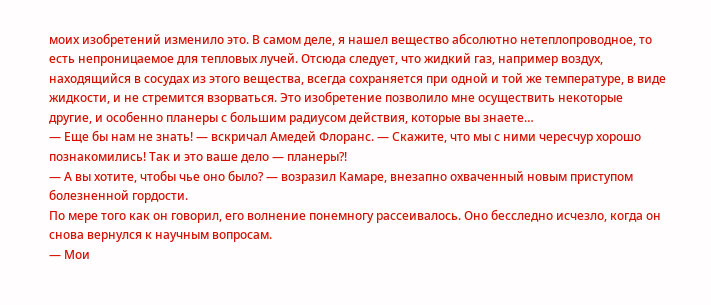моих изобретений изменило это. В самом деле, я нашел вещество абсолютно нетеплопроводное, то есть непроницаемое для тепловых лучей. Отсюда следует, что жидкий газ, например воздух, находящийся в сосудах из этого вещества, всегда сохраняется при одной и той же температуре, в виде жидкости, и не стремится взорваться. Это изобретение позволило мне осуществить некоторые другие, и особенно планеры с большим радиусом действия, которые вы знаете…
— Еще бы нам не знать! — вскричал Амедей Флоранс. — Скажите, что мы с ними чересчур хорошо познакомились! Так и это ваше дело — планеры?!
— А вы хотите, чтобы чье оно было? — возразил Камаре, внезапно охваченный новым приступом болезненной гордости.
По мере того как он говорил, его волнение понемногу рассеивалось. Оно бесследно исчезло, когда он снова вернулся к научным вопросам.
— Мои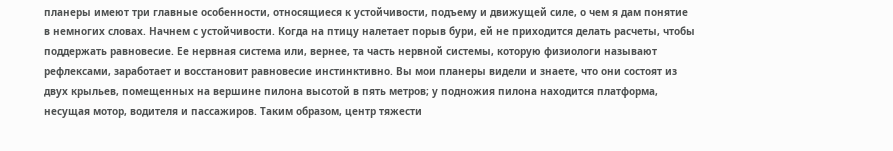планеры имеют три главные особенности, относящиеся к устойчивости, подъему и движущей силе, о чем я дам понятие в немногих словах. Начнем с устойчивости. Когда на птицу налетает порыв бури, ей не приходится делать расчеты, чтобы поддержать равновесие. Ее нервная система или, вернее, та часть нервной системы, которую физиологи называют рефлексами, заработает и восстановит равновесие инстинктивно. Вы мои планеры видели и знаете, что они состоят из двух крыльев, помещенных на вершине пилона высотой в пять метров; у подножия пилона находится платформа, несущая мотор, водителя и пассажиров. Таким образом, центр тяжести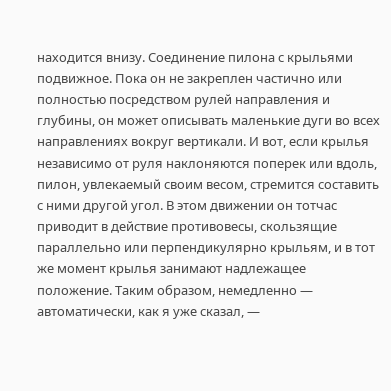находится внизу. Соединение пилона с крыльями подвижное. Пока он не закреплен частично или полностью посредством рулей направления и глубины, он может описывать маленькие дуги во всех направлениях вокруг вертикали. И вот, если крылья независимо от руля наклоняются поперек или вдоль, пилон, увлекаемый своим весом, стремится составить с ними другой угол. В этом движении он тотчас приводит в действие противовесы, скользящие параллельно или перпендикулярно крыльям, и в тот же момент крылья занимают надлежащее положение. Таким образом, немедленно — автоматически, как я уже сказал, —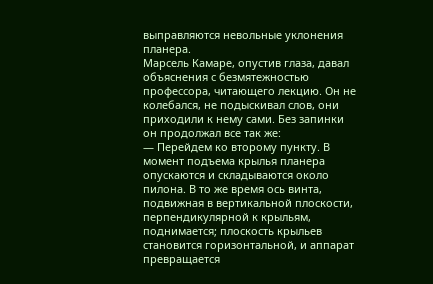выправляются невольные уклонения планера.
Марсель Камаре, опустив глаза, давал объяснения с безмятежностью профессора, читающего лекцию. Он не колебался, не подыскивал слов, они приходили к нему сами. Без запинки он продолжал все так же:
— Перейдем ко второму пункту. В момент подъема крылья планера опускаются и складываются около пилона. В то же время ось винта, подвижная в вертикальной плоскости, перпендикулярной к крыльям, поднимается; плоскость крыльев становится горизонтальной, и аппарат превращается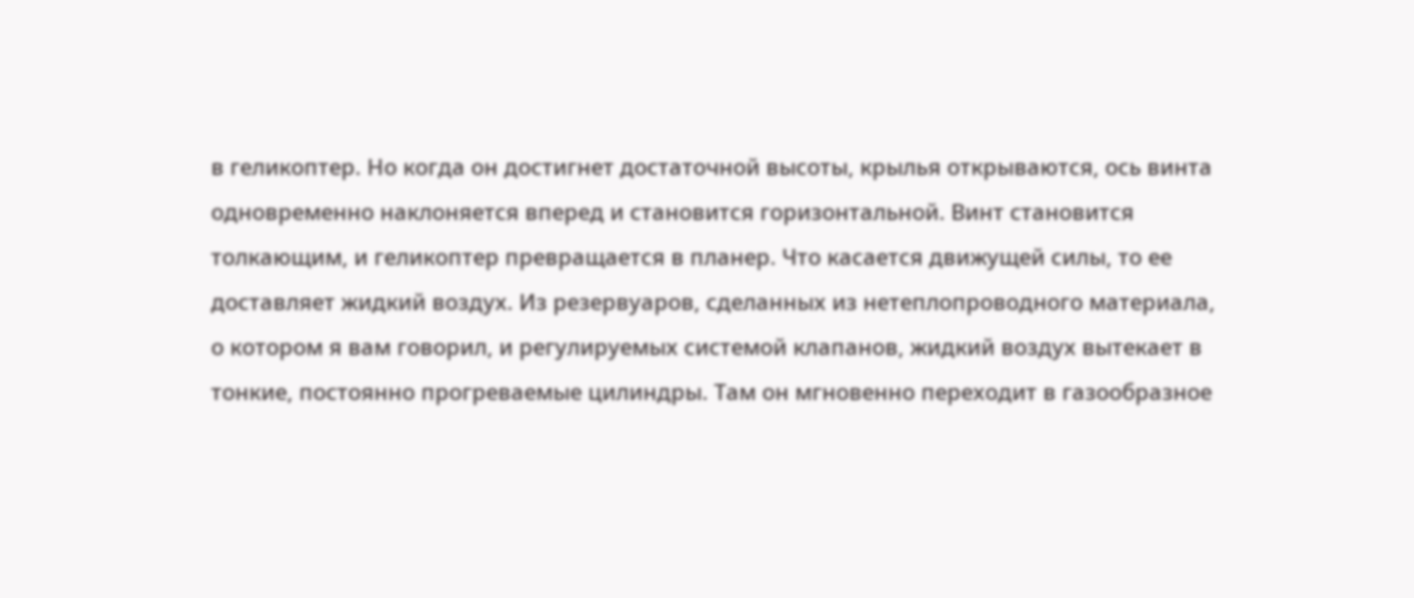в геликоптер. Но когда он достигнет достаточной высоты, крылья открываются, ось винта одновременно наклоняется вперед и становится горизонтальной. Винт становится толкающим, и геликоптер превращается в планер. Что касается движущей силы, то ее доставляет жидкий воздух. Из резервуаров, сделанных из нетеплопроводного материала, о котором я вам говорил, и регулируемых системой клапанов, жидкий воздух вытекает в тонкие, постоянно прогреваемые цилиндры. Там он мгновенно переходит в газообразное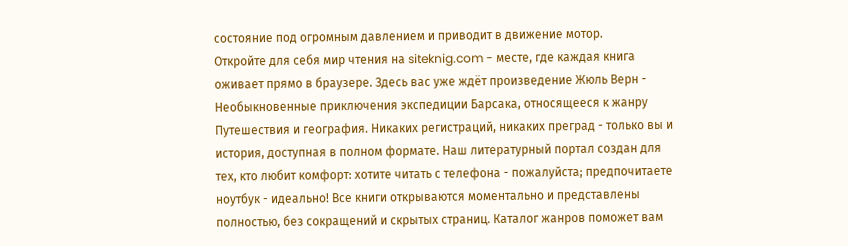состояние под огромным давлением и приводит в движение мотор.
Откройте для себя мир чтения на siteknig.com - месте, где каждая книга оживает прямо в браузере. Здесь вас уже ждёт произведение Жюль Верн - Необыкновенные приключения экспедиции Барсака, относящееся к жанру Путешествия и география. Никаких регистраций, никаких преград - только вы и история, доступная в полном формате. Наш литературный портал создан для тех, кто любит комфорт: хотите читать с телефона - пожалуйста; предпочитаете ноутбук - идеально! Все книги открываются моментально и представлены полностью, без сокращений и скрытых страниц. Каталог жанров поможет вам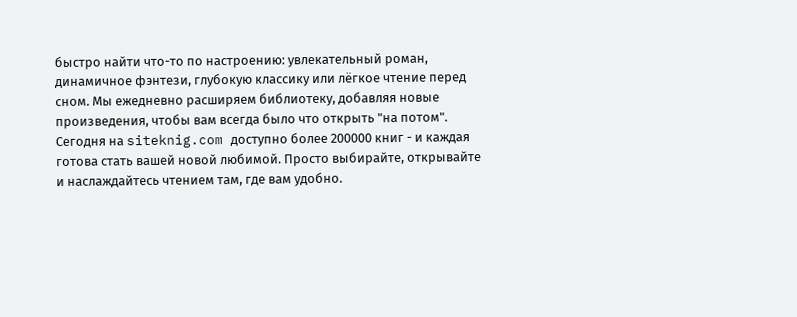быстро найти что-то по настроению: увлекательный роман, динамичное фэнтези, глубокую классику или лёгкое чтение перед сном. Мы ежедневно расширяем библиотеку, добавляя новые произведения, чтобы вам всегда было что открыть "на потом". Сегодня на siteknig.com доступно более 200000 книг - и каждая готова стать вашей новой любимой. Просто выбирайте, открывайте и наслаждайтесь чтением там, где вам удобно.